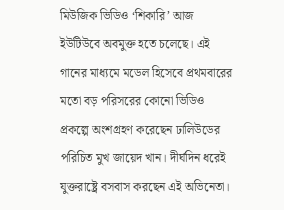মিউজিক ভিডিও ‘শিকারি’ আজ ইউটিউবে অবমুক্ত হতে চলেছে। এই গানের মাধ্যমে মডেল হিসেবে প্রথমবারের মতো বড় পরিসরের কোনো ভিডিও প্রকল্পে অংশগ্রহণ করেছেন ঢালিউডের পরিচিত মুখ জায়েদ খান। দীর্ঘদিন ধরেই যুক্তরাষ্ট্রে বসবাস করছেন এই অভিনেতা।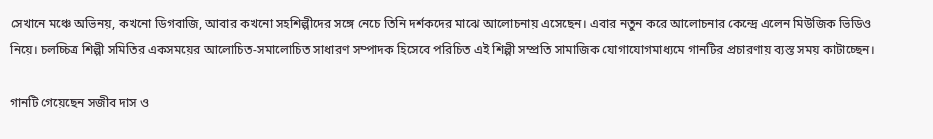সেখানে মঞ্চে অভিনয়, কখনো ডিগবাজি, আবার কখনো সহশিল্পীদের সঙ্গে নেচে তিনি দর্শকদের মাঝে আলোচনায় এসেছেন। এবার নতুন করে আলোচনার কেন্দ্রে এলেন মিউজিক ভিডিও নিয়ে। চলচ্চিত্র শিল্পী সমিতির একসময়ের আলোচিত-সমালোচিত সাধারণ সম্পাদক হিসেবে পরিচিত এই শিল্পী সম্প্রতি সামাজিক যোগাযোগমাধ্যমে গানটির প্রচারণায় ব্যস্ত সময় কাটাচ্ছেন।

গানটি গেয়েছেন সজীব দাস ও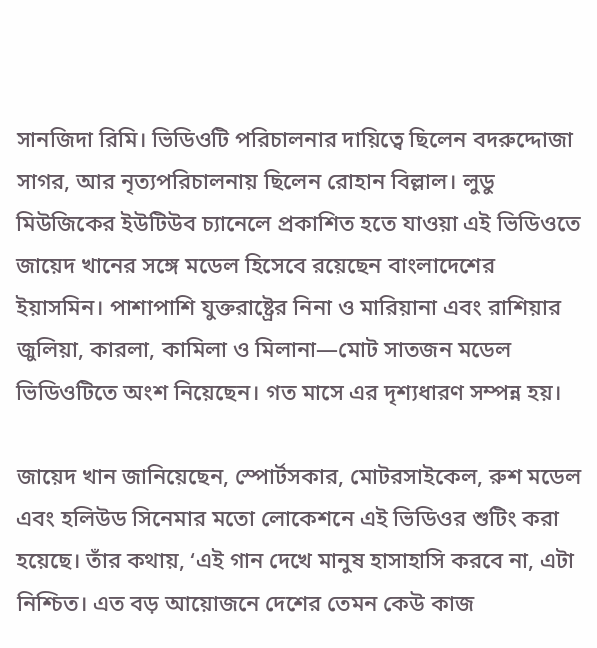সানজিদা রিমি। ভিডিওটি পরিচালনার দায়িত্বে ছিলেন বদরুদ্দোজা সাগর, আর নৃত্যপরিচালনায় ছিলেন রোহান বিল্লাল। লুডু মিউজিকের ইউটিউব চ্যানেলে প্রকাশিত হতে যাওয়া এই ভিডিওতে জায়েদ খানের সঙ্গে মডেল হিসেবে রয়েছেন বাংলাদেশের ইয়াসমিন। পাশাপাশি যুক্তরাষ্ট্রের নিনা ও মারিয়ানা এবং রাশিয়ার জুলিয়া, কারলা, কামিলা ও মিলানা—মোট সাতজন মডেল ভিডিওটিতে অংশ নিয়েছেন। গত মাসে এর দৃশ্যধারণ সম্পন্ন হয়।

জায়েদ খান জানিয়েছেন, স্পোর্টসকার, মোটরসাইকেল, রুশ মডেল এবং হলিউড সিনেমার মতো লোকেশনে এই ভিডিওর শুটিং করা হয়েছে। তাঁর কথায়, ‘এই গান দেখে মানুষ হাসাহাসি করবে না, এটা নিশ্চিত। এত বড় আয়োজনে দেশের তেমন কেউ কাজ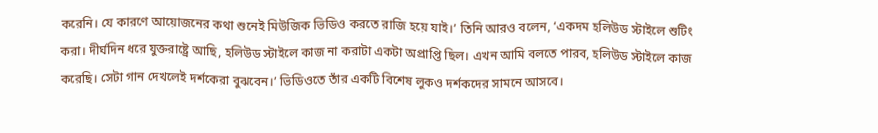করেনি। যে কারণে আয়োজনের কথা শুনেই মিউজিক ভিডিও করতে রাজি হয়ে যাই।’ তিনি আরও বলেন, ‘একদম হলিউড স্টাইলে শুটিং করা। দীর্ঘদিন ধরে যুক্তরাষ্ট্রে আছি, হলিউড স্টাইলে কাজ না করাটা একটা অপ্রাপ্তি ছিল। এখন আমি বলতে পারব, হলিউড স্টাইলে কাজ করেছি। সেটা গান দেখলেই দর্শকেরা বুঝবেন।’ ভিডিওতে তাঁর একটি বিশেষ লুকও দর্শকদের সামনে আসবে।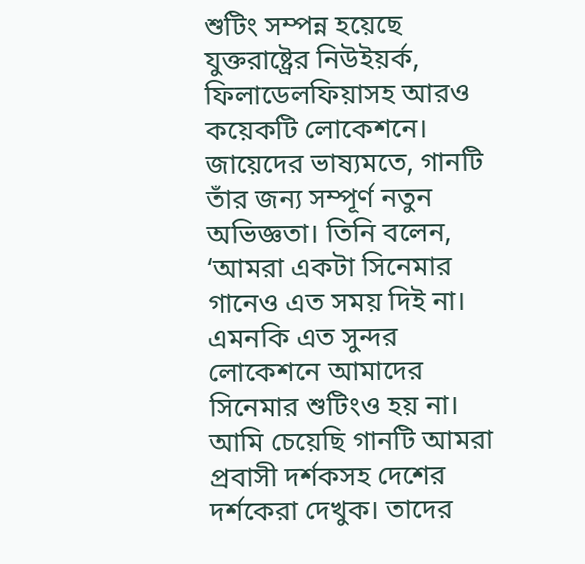শুটিং সম্পন্ন হয়েছে যুক্তরাষ্ট্রের নিউইয়র্ক, ফিলাডেলফিয়াসহ আরও কয়েকটি লোকেশনে। জায়েদের ভাষ্যমতে, গানটি তাঁর জন্য সম্পূর্ণ নতুন অভিজ্ঞতা। তিনি বলেন, ‘আমরা একটা সিনেমার গানেও এত সময় দিই না। এমনকি এত সুন্দর লোকেশনে আমাদের সিনেমার শুটিংও হয় না। আমি চেয়েছি গানটি আমরা প্রবাসী দর্শকসহ দেশের দর্শকেরা দেখুক। তাদের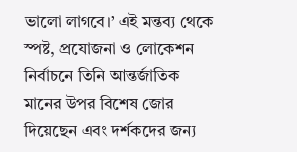ভালো লাগবে।’ এই মন্তব্য থেকে স্পষ্ট, প্রযোজনা ও লোকেশন নির্বাচনে তিনি আন্তর্জাতিক মানের উপর বিশেষ জোর দিয়েছেন এবং দর্শকদের জন্য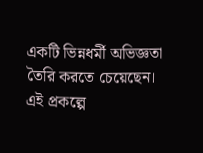একটি ভিন্নধর্মী অভিজ্ঞতা তৈরি করতে চেয়েছেন। এই প্রকল্পে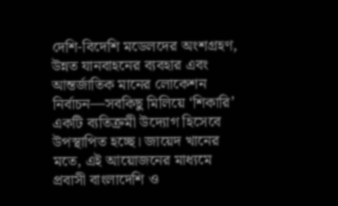দেশি-বিদেশি মডেলদের অংশগ্রহণ, উন্নত যানবাহনের ব্যবহার এবং আন্তর্জাতিক মানের লোকেশন নির্বাচন—সবকিছু মিলিয়ে ‘শিকারি’ একটি ব্যতিক্রমী উদ্যোগ হিসেবে উপস্থাপিত হচ্ছে। জায়েদ খানের মতে, এই আয়োজনের মাধ্যমে প্রবাসী বাংলাদেশি ও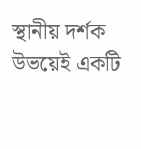স্থানীয় দর্শক উভয়েই একটি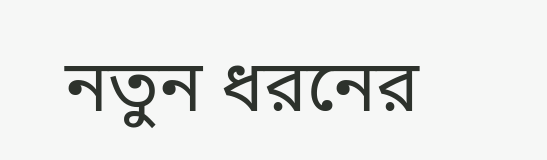নতুন ধরনের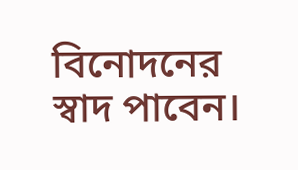বিনোদনের স্বাদ পাবেন।